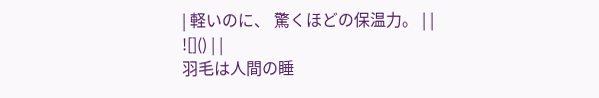| 軽いのに、 驚くほどの保温力。 | |
![]() | |
羽毛は人間の睡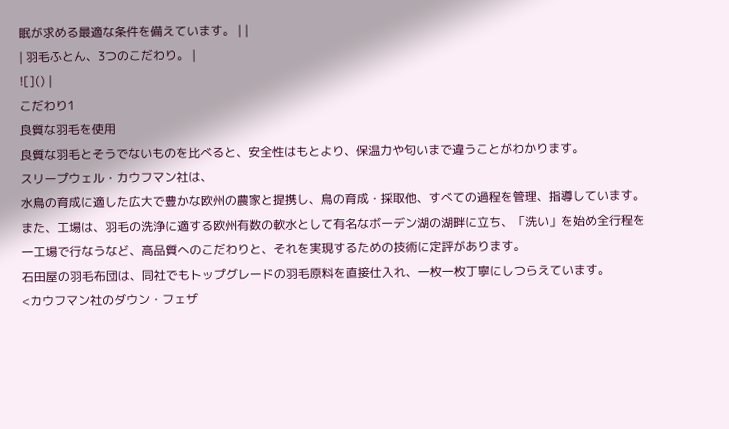眠が求める最適な条件を備えています。 | |
| 羽毛ふとん、3つのこだわり。 |
![]() |
こだわり1
良質な羽毛を使用
良質な羽毛とそうでないものを比べると、安全性はもとより、保温力や匂いまで違うことがわかります。
スリープウェル・カウフマン社は、
水鳥の育成に適した広大で豊かな欧州の農家と提携し、鳥の育成・採取他、すべての過程を管理、指導しています。また、工場は、羽毛の洗浄に適する欧州有数の軟水として有名なボーデン湖の湖畔に立ち、「洗い」を始め全行程を一工場で行なうなど、高品質へのこだわりと、それを実現するための技術に定評があります。
石田屋の羽毛布団は、同社でもトップグレードの羽毛原料を直接仕入れ、一枚一枚丁寧にしつらえています。
<カウフマン社のダウン・フェザ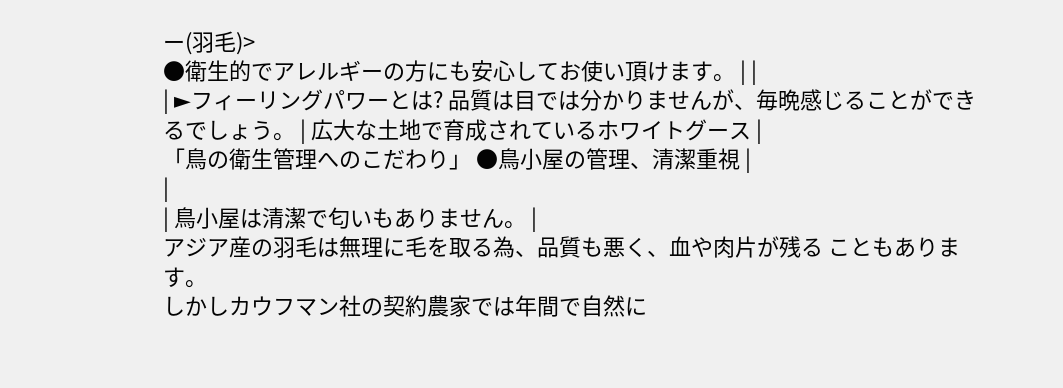ー(羽毛)>
●衛生的でアレルギーの方にも安心してお使い頂けます。 | |
| ►フィーリングパワーとは? 品質は目では分かりませんが、毎晩感じることができるでしょう。 | 広大な土地で育成されているホワイトグース |
「鳥の衛生管理へのこだわり」 ●鳥小屋の管理、清潔重視 |
|
| 鳥小屋は清潔で匂いもありません。 |
アジア産の羽毛は無理に毛を取る為、品質も悪く、血や肉片が残る こともあります。
しかしカウフマン社の契約農家では年間で自然に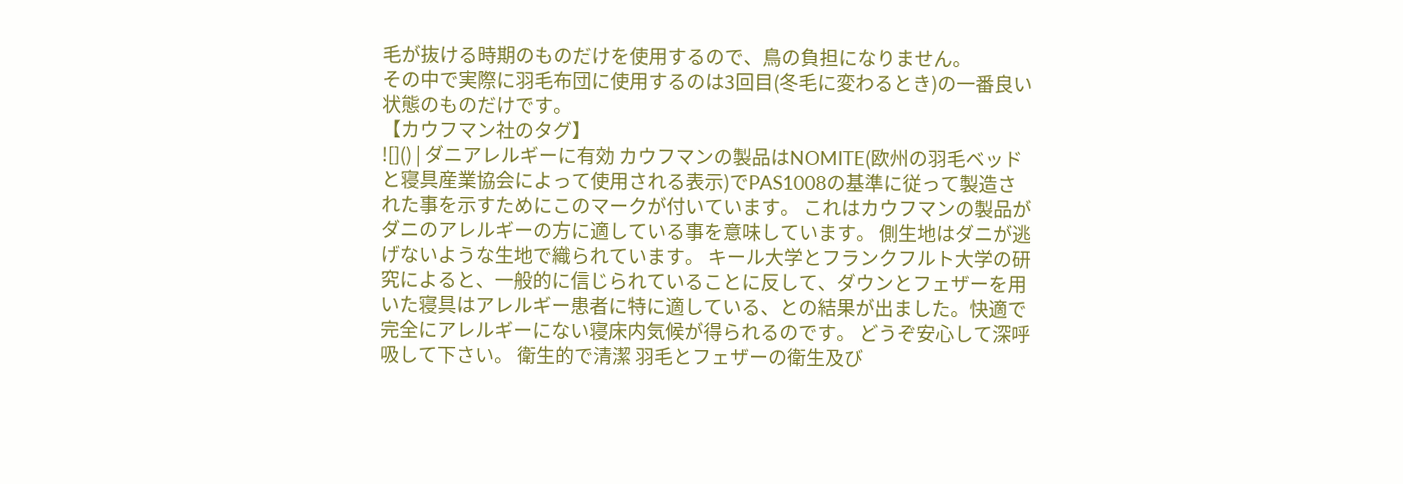毛が抜ける時期のものだけを使用するので、鳥の負担になりません。
その中で実際に羽毛布団に使用するのは3回目(冬毛に変わるとき)の一番良い状態のものだけです。
【カウフマン社のタグ】
![]() | ダニアレルギーに有効 カウフマンの製品はNOMITE(欧州の羽毛ベッドと寝具産業協会によって使用される表示)でPAS1008の基準に従って製造された事を示すためにこのマークが付いています。 これはカウフマンの製品がダニのアレルギーの方に適している事を意味しています。 側生地はダニが逃げないような生地で織られています。 キール大学とフランクフルト大学の研究によると、一般的に信じられていることに反して、ダウンとフェザーを用いた寝具はアレルギー患者に特に適している、との結果が出ました。快適で完全にアレルギーにない寝床内気候が得られるのです。 どうぞ安心して深呼吸して下さい。 衛生的で清潔 羽毛とフェザーの衛生及び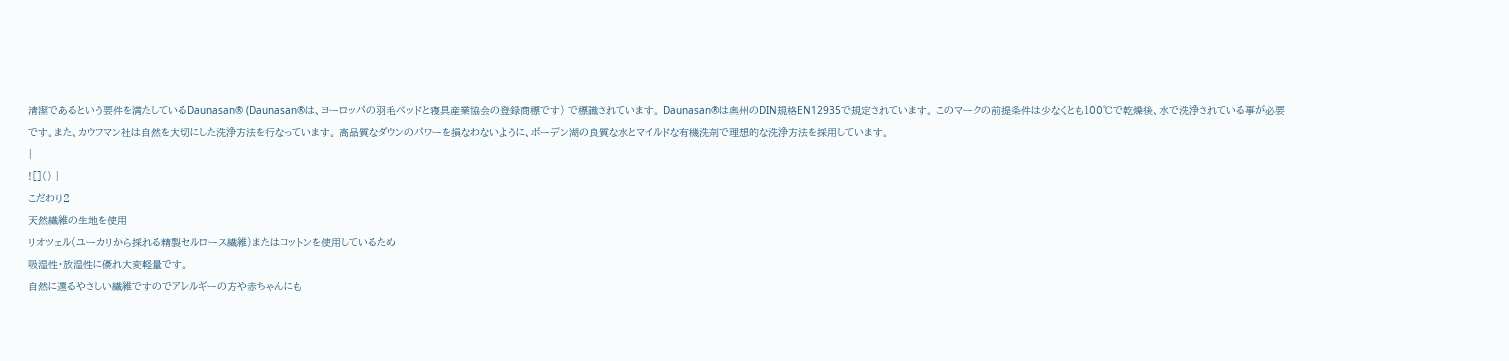清潔であるという要件を満たしているDaunasan® (Daunasan®は、ヨーロッパの羽毛ベッドと寝具産業協会の登録商標です) で標識されています。 Daunasan®は奥州のDIN規格EN12935で規定されています。 このマークの前提条件は少なくとも100℃で乾燥後、水で洗浄されている事が必要です。また、カウフマン社は自然を大切にした洗浄方法を行なっています。 高品質なダウンのパワーを損なわないように、ボーデン湖の良質な水とマイルドな有機洗剤で理想的な洗浄方法を採用しています。
|
![]() |
こだわり2
天然繊維の生地を使用
リオツェル(ユーカリから採れる精製セルロース繊維)またはコットンを使用しているため
吸湿性・放湿性に優れ大変軽量です。
自然に還るやさしい繊維ですのでアレルギーの方や赤ちゃんにも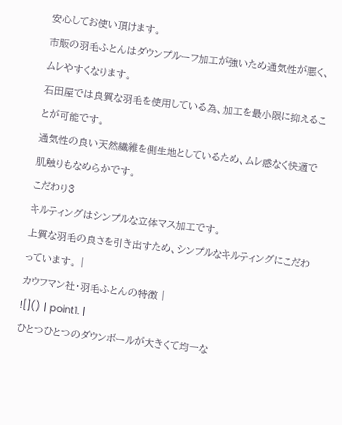安心してお使い頂けます。
市販の羽毛ふとんはダウンプルーフ加工が強いため通気性が悪く、ムレやすくなります。
石田屋では良質な羽毛を使用している為、加工を最小限に抑えることが可能です。
通気性の良い天然繊維を側生地としているため、ムレ感なく快適で肌触りもなめらかです。
こだわり3
キルティングはシンプルな立体マス加工です。
上質な羽毛の良さを引き出すため、シンプルなキルティングにこだわっています。 |
カウフマン社・羽毛ふとんの特徴 |
![]() | point1. |
ひとつひとつのダウンボールが大きくて均一な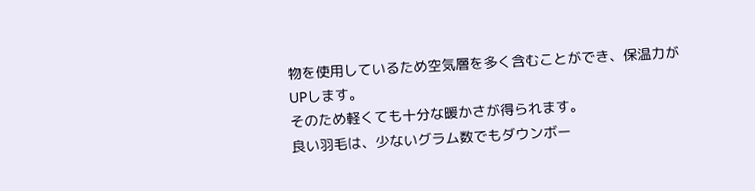物を使用しているため空気層を多く含むことができ、保温力がUPします。
そのため軽くても十分な暖かさが得られます。
良い羽毛は、少ないグラム数でもダウンボー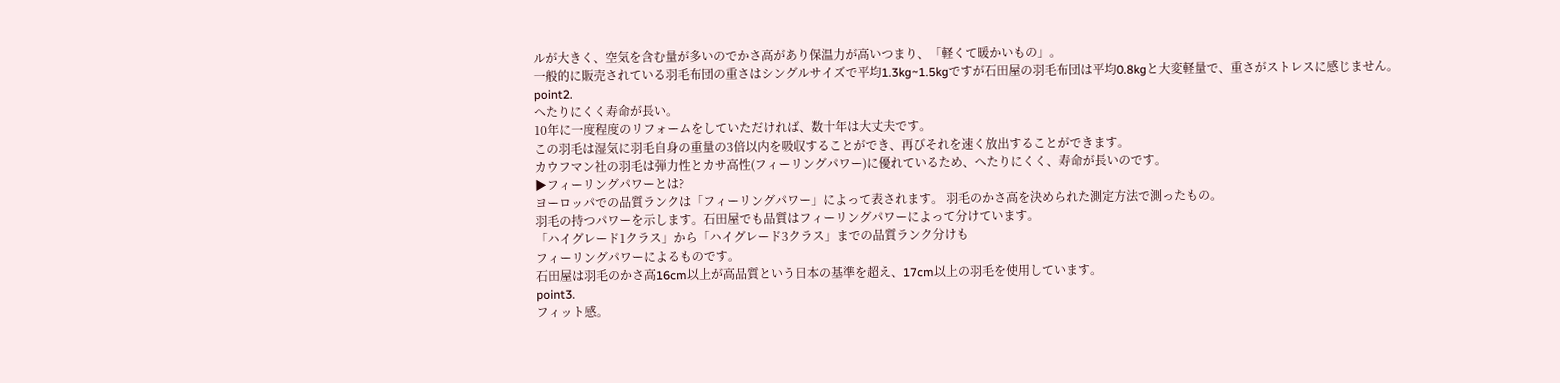ルが大きく、空気を含む量が多いのでかさ高があり保温力が高いつまり、「軽くて暖かいもの」。
一般的に販売されている羽毛布団の重さはシングルサイズで平均1.3kg~1.5kgですが石田屋の羽毛布団は平均0.8kgと大変軽量で、重さがストレスに感じません。
point2.
へたりにくく寿命が長い。
10年に一度程度のリフォームをしていただければ、数十年は大丈夫です。
この羽毛は湿気に羽毛自身の重量の3倍以内を吸収することができ、再びそれを速く放出することができます。
カウフマン社の羽毛は弾力性とカサ高性(フィーリングパワー)に優れているため、へたりにくく、寿命が長いのです。
▶フィーリングパワーとは?
ヨーロッパでの品質ランクは「フィーリングパワー」によって表されます。 羽毛のかさ高を決められた測定方法で測ったもの。
羽毛の持つパワーを示します。石田屋でも品質はフィーリングパワーによって分けています。
「ハイグレード1クラス」から「ハイグレード3クラス」までの品質ランク分けも
フィーリングパワーによるものです。
石田屋は羽毛のかさ高16cm以上が高品質という日本の基準を超え、17cm以上の羽毛を使用しています。
point3.
フィット感。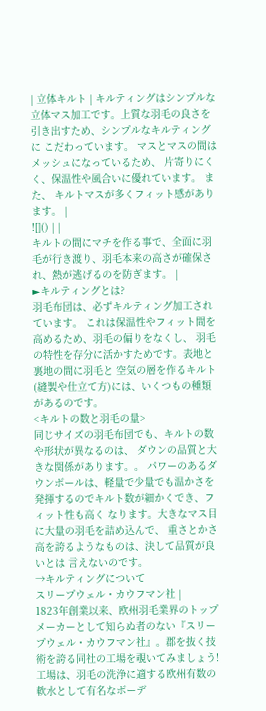| 立体キルト | キルティングはシンプルな立体マス加工です。上質な羽毛の良さを引き出すため、シンプルなキルティングに こだわっています。 マスとマスの間はメッシュになっているため、 片寄りにくく、保温性や風合いに優れています。 また、 キルトマスが多くフィット感があります。 |
![]() | |
キルトの間にマチを作る事で、全面に羽毛が行き渡り、羽毛本来の高さが確保され、熱が逃げるのを防ぎます。 |
►キルティングとは?
羽毛布団は、必ずキルティング加工されています。 これは保温性やフィット間を高めるため、羽毛の偏りをなくし、 羽毛の特性を存分に活かすためです。表地と裏地の間に羽毛と 空気の層を作るキルト(縫製や仕立て方)には、いくつもの種類があるのです。
<キルトの数と羽毛の量>
同じサイズの羽毛布団でも、キルトの数や形状が異なるのは、 ダウンの品質と大きな関係があります。。 パワーのあるダウンボールは、軽量で少量でも温かさを 発揮するのでキルト数が細かくでき、フィット性も高く なります。大きなマス目に大量の羽毛を詰め込んで、 重さとかさ高を誇るようなものは、決して品質が良いとは 言えないのです。
→キルティングについて
スリープウェル・カウフマン社 |
1823年創業以来、欧州羽毛業界のトップメーカーとして知らぬ者のない『スリープウェル・カウフマン社』。郡を抜く技術を誇る同社の工場を覗いてみましょう! 工場は、羽毛の洗浄に適する欧州有数の軟水として有名なボーデ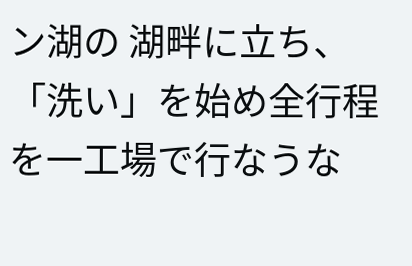ン湖の 湖畔に立ち、「洗い」を始め全行程を一工場で行なうな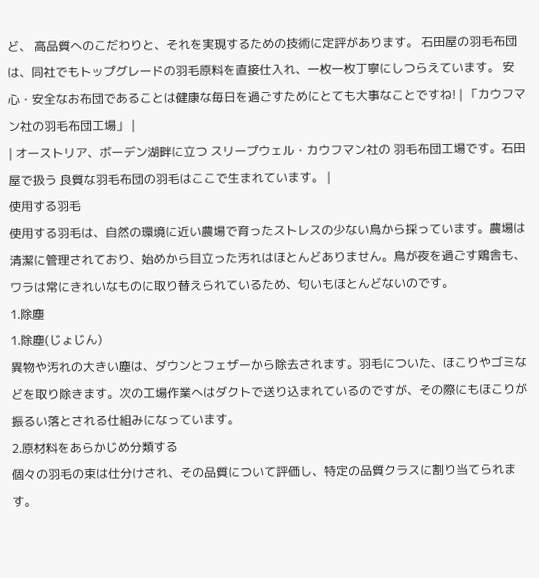ど、 高品質へのこだわりと、それを実現するための技術に定評があります。 石田屋の羽毛布団は、同社でもトップグレードの羽毛原料を直接仕入れ、一枚一枚丁寧にしつらえています。 安心・安全なお布団であることは健康な毎日を過ごすためにとても大事なことですね! | 「カウフマン社の羽毛布団工場」 |
| オーストリア、ボーデン湖畔に立つ スリープウェル・カウフマン社の 羽毛布団工場です。石田屋で扱う 良質な羽毛布団の羽毛はここで生まれています。 |
使用する羽毛
使用する羽毛は、自然の環境に近い農場で育ったストレスの少ない鳥から採っています。農場は清潔に管理されており、始めから目立った汚れはほとんどありません。鳥が夜を過ごす鶏舎も、ワラは常にきれいなものに取り替えられているため、匂いもほとんどないのです。
1.除塵
1.除塵(じょじん)
異物や汚れの大きい塵は、ダウンとフェザーから除去されます。羽毛についた、ほこりやゴミなどを取り除きます。次の工場作業へはダクトで送り込まれているのですが、その際にもほこりが振るい落とされる仕組みになっています。
2.原材料をあらかじめ分類する
個々の羽毛の束は仕分けされ、その品質について評価し、特定の品質クラスに割り当てられます。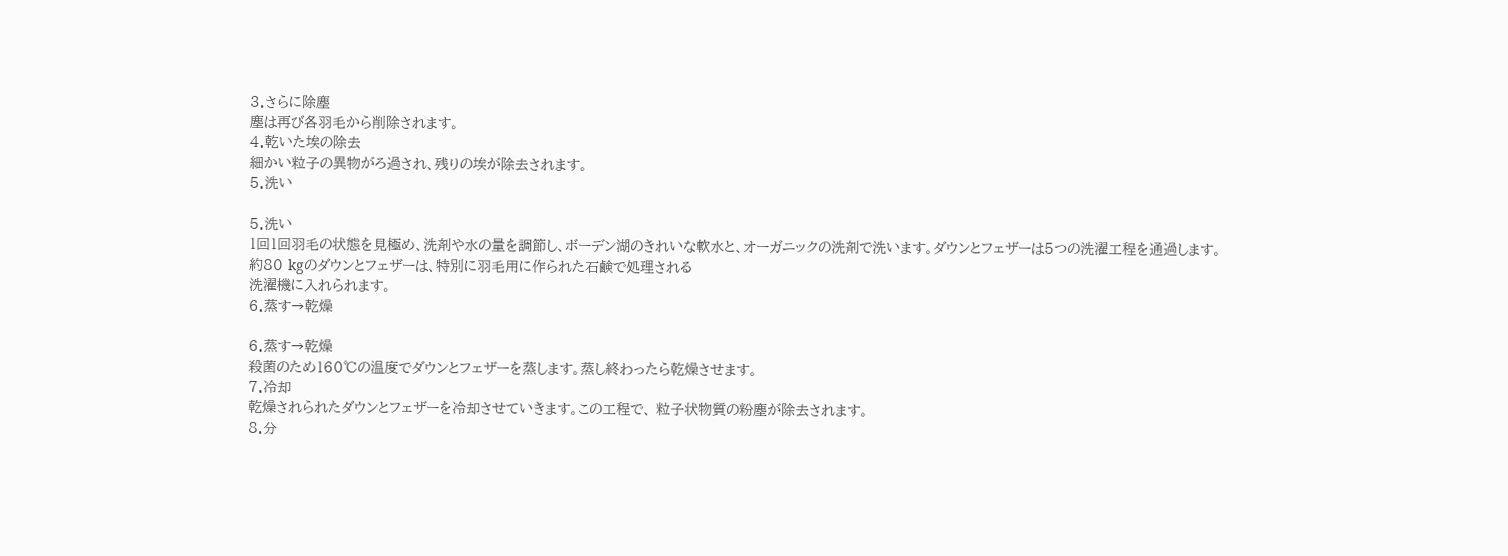3.さらに除塵
塵は再び各羽毛から削除されます。
4.乾いた埃の除去
細かい粒子の異物がろ過され、残りの埃が除去されます。
5.洗い

5.洗い
1回1回羽毛の状態を見極め、洗剤や水の量を調節し、ボーデン湖のきれいな軟水と、オーガニックの洗剤で洗います。ダウンとフェザーは5つの洗濯工程を通過します。
約80 kgのダウンとフェザーは、特別に羽毛用に作られた石鹸で処理される
洗濯機に入れられます。
6.蒸す→乾燥

6.蒸す→乾燥
殺菌のため160℃の温度でダウンとフェザーを蒸します。蒸し終わったら乾燥させます。
7.冷却
乾燥されられたダウンとフェザーを冷却させていきます。この工程で、 粒子状物質の粉塵が除去されます。
8.分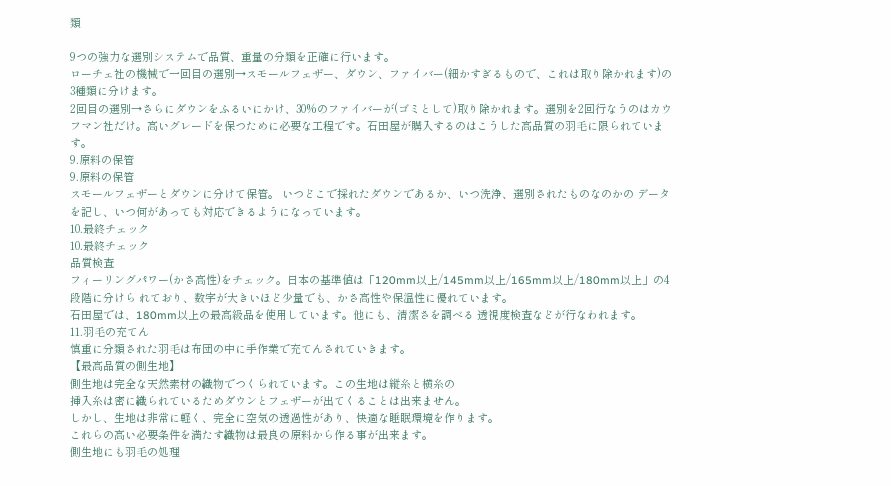類

9つの強力な選別システムで品質、重量の分類を正確に行います。
ローチェ社の機械で一回目の選別→スモールフェザー、ダウン、ファイバー(細かすぎるもので、これは取り除かれます)の3種類に分けます。
2回目の選別→さらにダウンをふるいにかけ、30%のファイバーが(ゴミとして)取り除かれます。選別を2回行なうのはカウフマン社だけ。高いグレードを保つために必要な工程です。石田屋が購入するのはこうした高品質の羽毛に限られています。
9.原料の保管
9.原料の保管
スモールフェザーとダウンに分けて保管。 いつどこで採れたダウンであるか、いつ洗浄、選別されたものなのかの データを記し、いつ何があっても対応できるようになっています。
10.最終チェック
10.最終チェック
品質検査
フィーリングパワー(かさ高性)をチェック。日本の基準値は「120mm以上/145mm以上/165mm以上/180mm以上」の4段階に分けら れており、数字が大きいほど少量でも、かさ高性や保温性に優れています。
石田屋では、180mm以上の最高級品を使用しています。他にも、清潔さを調べる 透視度検査などが行なわれます。
11.羽毛の充てん
慎重に分類された羽毛は布団の中に手作業で充てんされていきます。
【最高品質の側生地】
側生地は完全な天然素材の織物でつくられています。この生地は縦糸と横糸の
挿入糸は密に織られているためダウンとフェザーが出てくることは出来ません。
しかし、生地は非常に軽く、完全に空気の透過性があり、快適な睡眠環境を作ります。
これらの高い必要条件を満たす織物は最良の原料から作る事が出来ます。
側生地にも羽毛の処理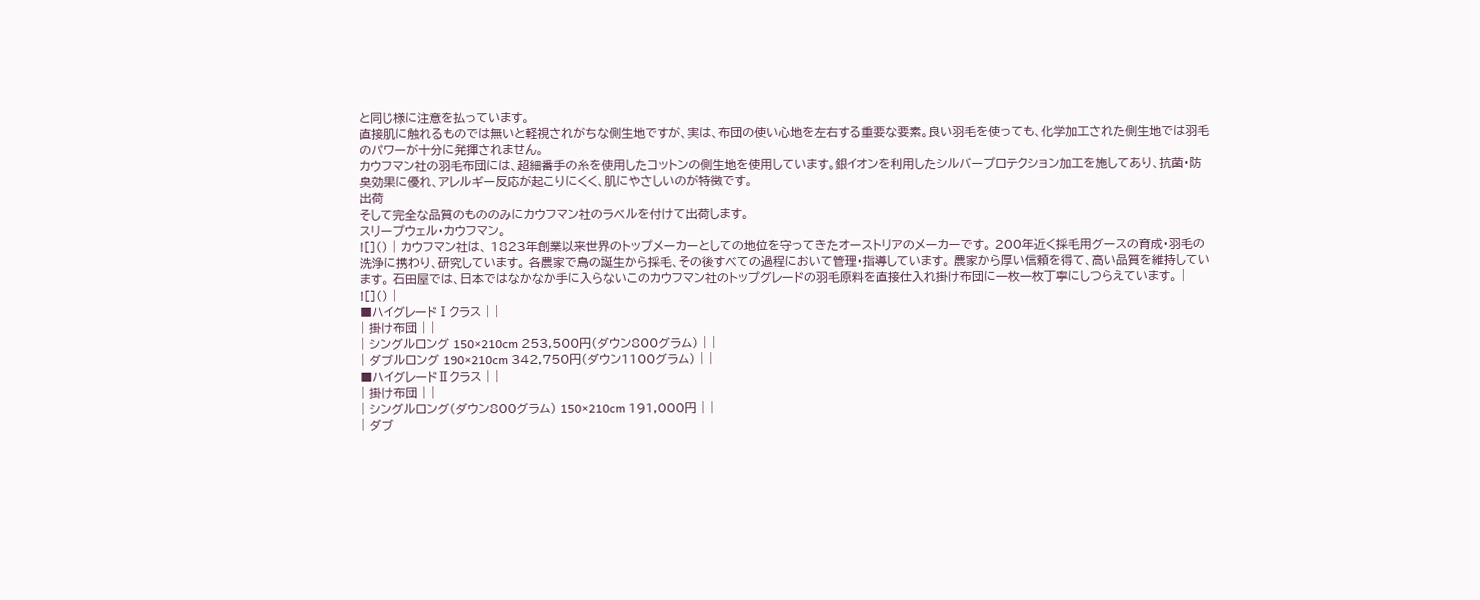と同じ様に注意を払っています。
直接肌に触れるものでは無いと軽視されがちな側生地ですが、実は、布団の使い心地を左右する重要な要素。良い羽毛を使っても、化学加工された側生地では羽毛のパワーが十分に発揮されません。
カウフマン社の羽毛布団には、超細番手の糸を使用したコットンの側生地を使用しています。銀イオンを利用したシルバープロテクション加工を施してあり、抗菌・防臭効果に優れ、アレルギー反応が起こりにくく、肌にやさしいのが特徴です。
出荷
そして完全な品質のもののみにカウフマン社のラベルを付けて出荷します。
スリープウェル・カウフマン。
![]() | カウフマン社は、 1823年創業以来世界のトップメーカーとしての地位を守ってきたオーストリアのメーカーです。 200年近く採毛用グースの育成・羽毛の洗浄に携わり、研究しています。 各農家で鳥の誕生から採毛、その後すべての過程において管理・指導しています。 農家から厚い信頼を得て、高い品質を維持しています。 石田屋では、日本ではなかなか手に入らないこのカウフマン社のトップグレードの羽毛原料を直接仕入れ掛け布団に一枚一枚丁寧にしつらえています。 |
![]() |
■ハイグレードⅠクラス | |
| 掛け布団 | |
| シングルロング 150×210cm 253,500円(ダウン800グラム) | |
| ダブルロング 190×210cm 342,750円(ダウン1100グラム) | |
■ハイグレードⅡクラス | |
| 掛け布団 | |
| シングルロング(ダウン800グラム) 150×210cm 191,000円 | |
| ダブ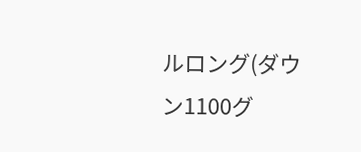ルロング(ダウン1100グ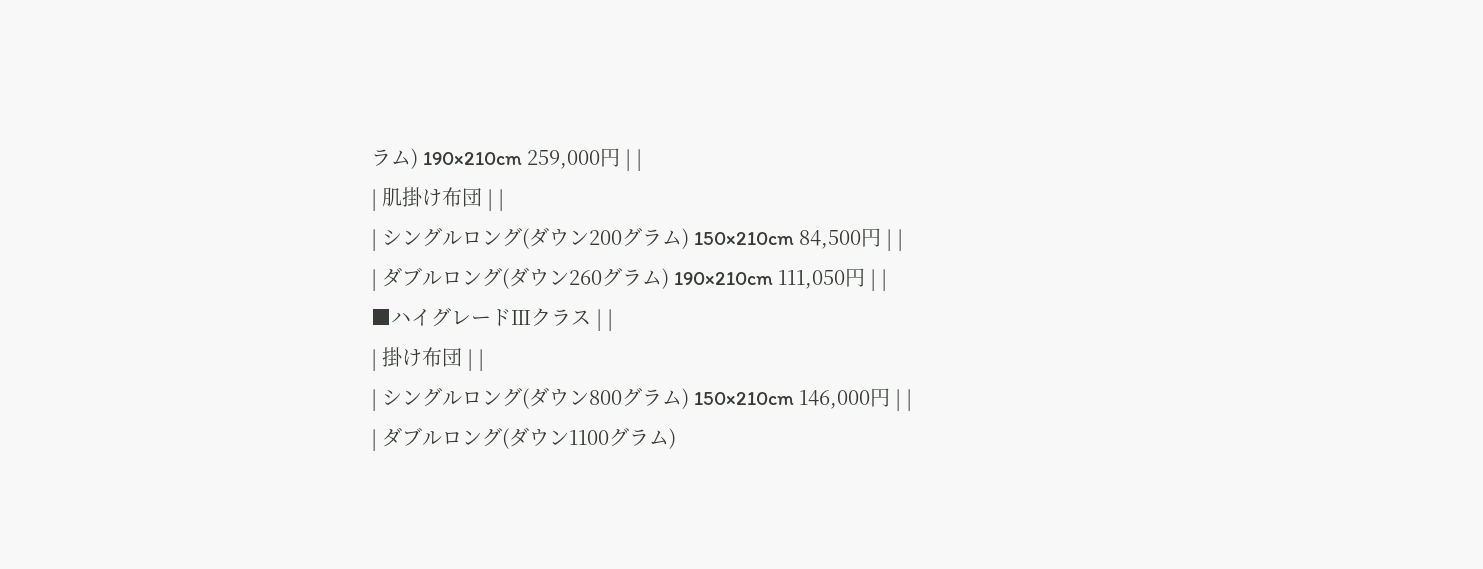ラム) 190×210cm 259,000円 | |
| 肌掛け布団 | |
| シングルロング(ダウン200グラム) 150×210cm 84,500円 | |
| ダブルロング(ダウン260グラム) 190×210cm 111,050円 | |
■ハイグレードⅢクラス | |
| 掛け布団 | |
| シングルロング(ダウン800グラム) 150×210cm 146,000円 | |
| ダブルロング(ダウン1100グラム)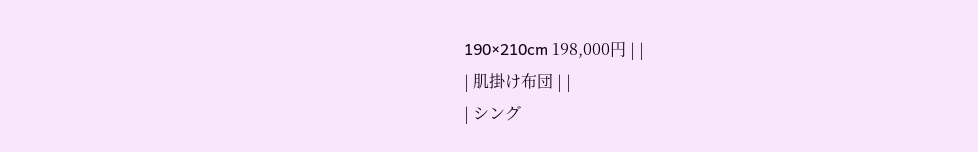190×210cm 198,000円 | |
| 肌掛け布団 | |
| シング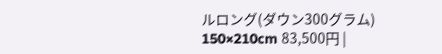ルロング(ダウン300グラム) 150×210cm 83,500円 |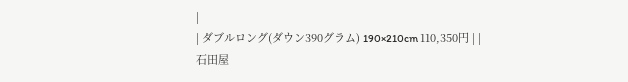|
| ダブルロング(ダウン390グラム) 190×210cm 110,350円 | |
石田屋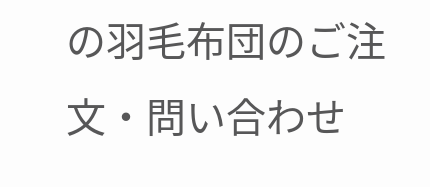の羽毛布団のご注文・問い合わせ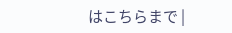はこちらまで |